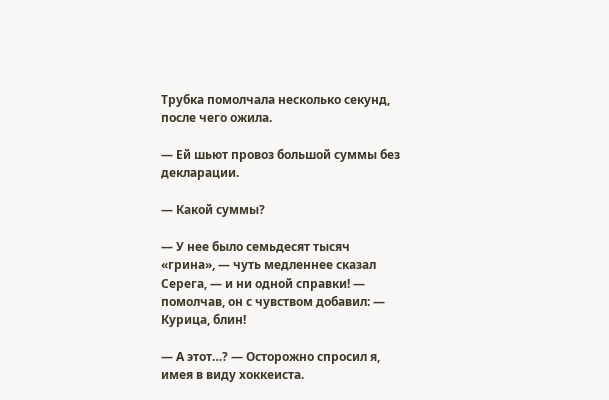Трубка помолчала несколько секунд, после чего ожила.

— Ей шьют провоз большой суммы без декларации.

— Какой суммы?

— У нее было семьдесят тысяч «грина», — чуть медленнее сказал Серега, — и ни одной справки! — помолчав, он с чувством добавил: — Курица, блин!

— А этот…? — Осторожно спросил я, имея в виду хоккеиста.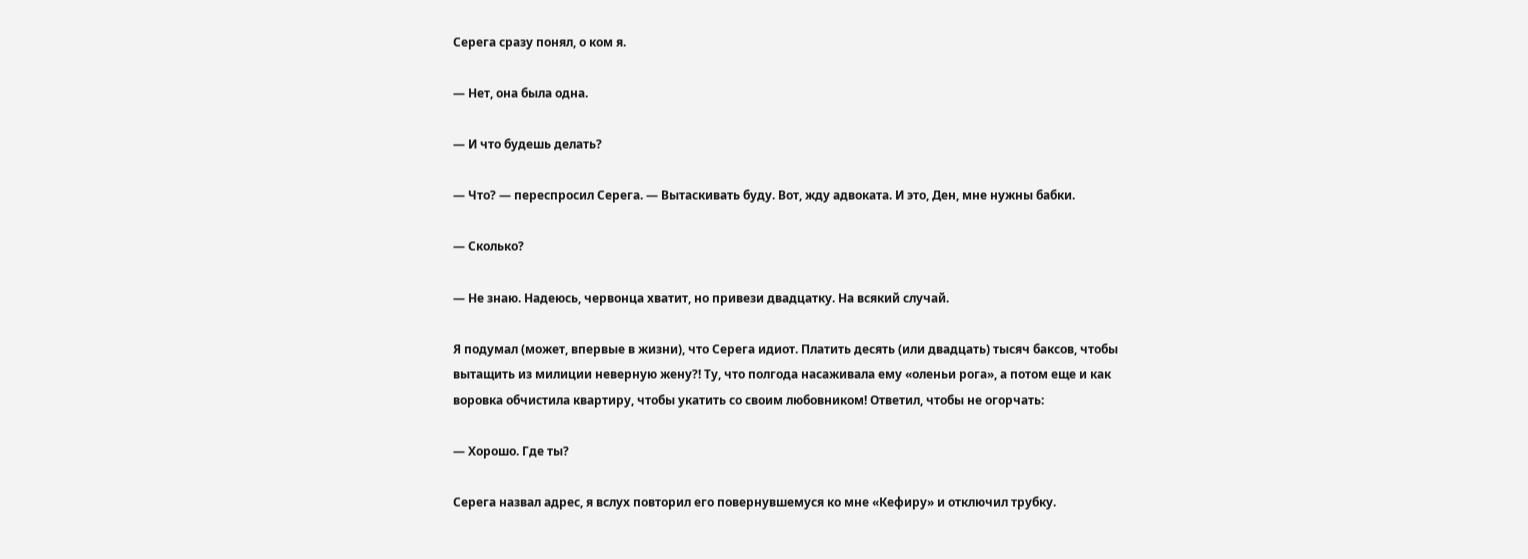Серега сразу понял, о ком я.

— Нет, она была одна.

— И что будешь делать?

— Что? — переспросил Серега. — Вытаскивать буду. Вот, жду адвоката. И это, Ден, мне нужны бабки.

— Сколько?

— Не знаю. Надеюсь, червонца хватит, но привези двадцатку. На всякий случай.

Я подумал (может, впервые в жизни), что Серега идиот. Платить десять (или двадцать) тысяч баксов, чтобы вытащить из милиции неверную жену?! Ту, что полгода насаживала ему «оленьи рога», а потом еще и как воровка обчистила квартиру, чтобы укатить со своим любовником! Ответил, чтобы не огорчать:

— Хорошо. Где ты?

Серега назвал адрес, я вслух повторил его повернувшемуся ко мне «Кефиру» и отключил трубку.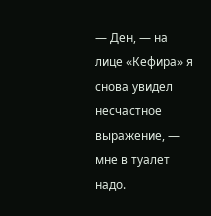— Ден, — на лице «Кефира» я снова увидел несчастное выражение, — мне в туалет надо.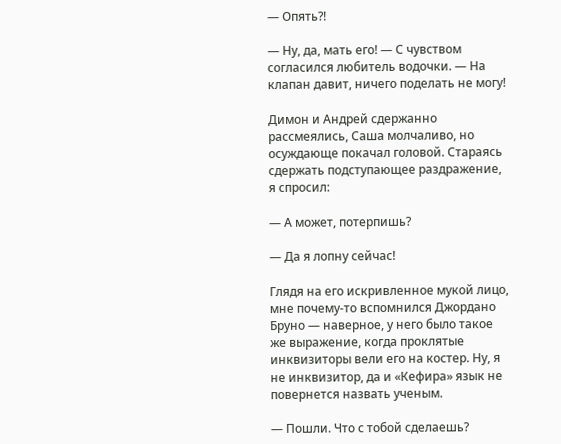— Опять?!

— Ну, да, мать его! — С чувством согласился любитель водочки. — На клапан давит, ничего поделать не могу!

Димон и Андрей сдержанно рассмеялись, Саша молчаливо, но осуждающе покачал головой. Стараясь сдержать подступающее раздражение, я спросил:

— А может, потерпишь?

— Да я лопну сейчас!

Глядя на его искривленное мукой лицо, мне почему-то вспомнился Джордано Бруно — наверное, у него было такое же выражение, когда проклятые инквизиторы вели его на костер. Ну, я не инквизитор, да и «Кефира» язык не повернется назвать ученым.

— Пошли. Что с тобой сделаешь?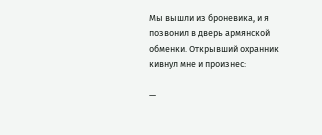Мы вышли из броневика, и я позвонил в дверь армянской обменки. Открывший охранник кивнул мне и произнес:

—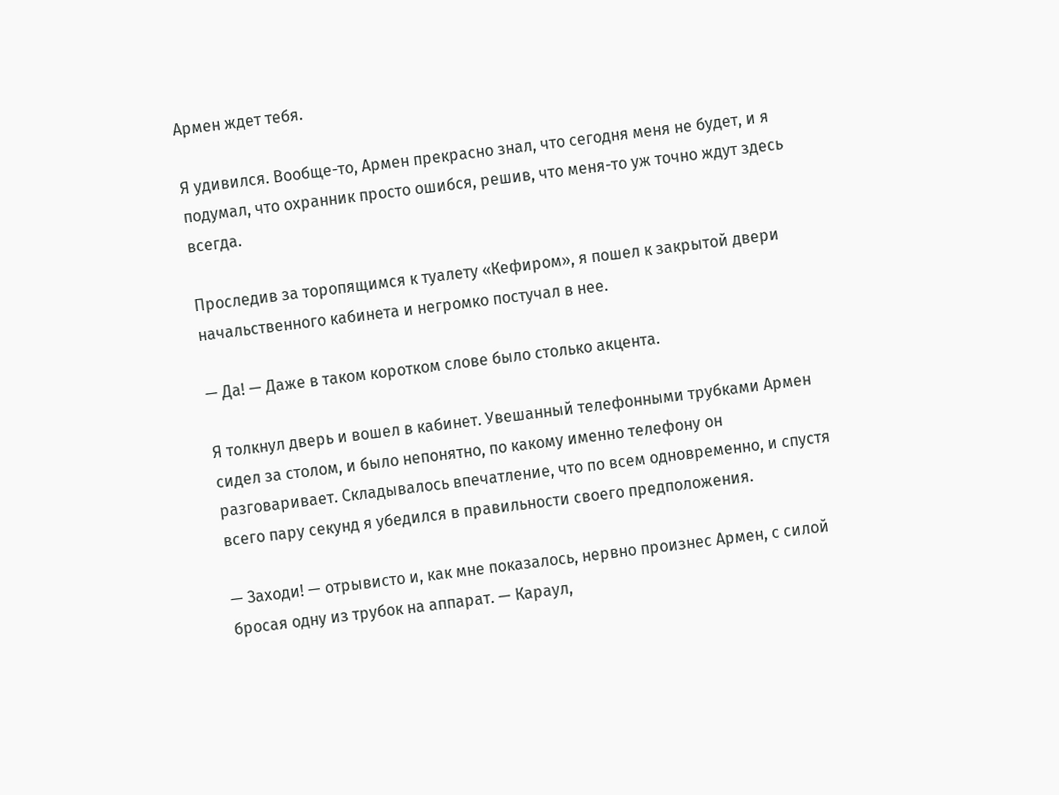Армен ждет тебя.

Я удивился. Вообще-то, Армен прекрасно знал, что сегодня меня не будет, и я подумал, что охранник просто ошибся, решив, что меня-то уж точно ждут здесь всегда.

Проследив за торопящимся к туалету «Кефиром», я пошел к закрытой двери начальственного кабинета и негромко постучал в нее.

— Да! — Даже в таком коротком слове было столько акцента.

Я толкнул дверь и вошел в кабинет. Увешанный телефонными трубками Армен сидел за столом, и было непонятно, по какому именно телефону он разговаривает. Складывалось впечатление, что по всем одновременно, и спустя всего пару секунд я убедился в правильности своего предположения.

— Заходи! — отрывисто и, как мне показалось, нервно произнес Армен, с силой бросая одну из трубок на аппарат. — Караул,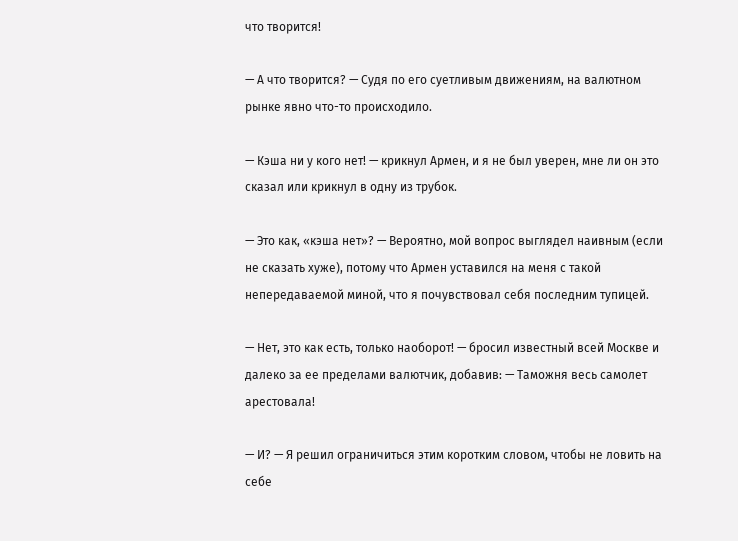что творится!

— А что творится? — Судя по его суетливым движениям, на валютном рынке явно что-то происходило.

— Кэша ни у кого нет! — крикнул Армен, и я не был уверен, мне ли он это сказал или крикнул в одну из трубок.

— Это как, «кэша нет»? — Вероятно, мой вопрос выглядел наивным (если не сказать хуже), потому что Армен уставился на меня с такой непередаваемой миной, что я почувствовал себя последним тупицей.

— Нет, это как есть, только наоборот! — бросил известный всей Москве и далеко за ее пределами валютчик, добавив: — Таможня весь самолет арестовала!

— И? — Я решил ограничиться этим коротким словом, чтобы не ловить на себе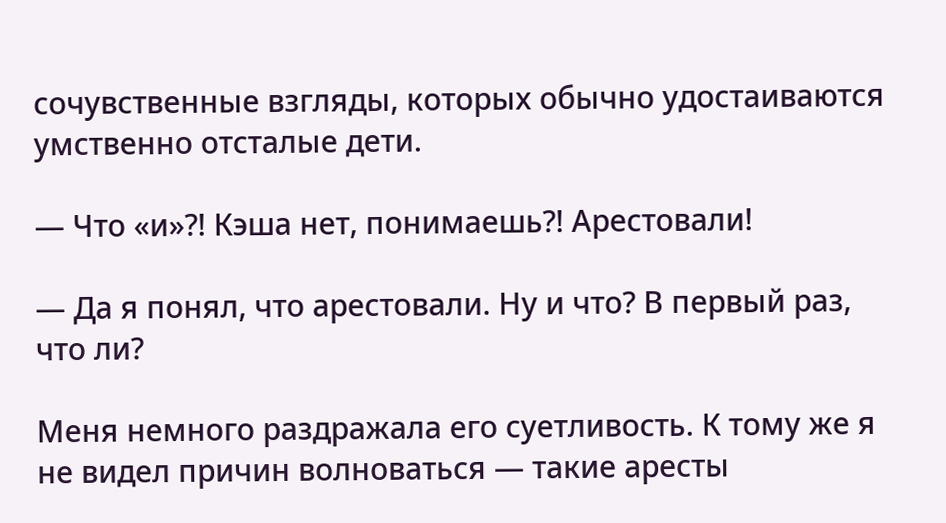сочувственные взгляды, которых обычно удостаиваются умственно отсталые дети.

— Что «и»?! Кэша нет, понимаешь?! Арестовали!

— Да я понял, что арестовали. Ну и что? В первый раз, что ли?

Меня немного раздражала его суетливость. К тому же я не видел причин волноваться — такие аресты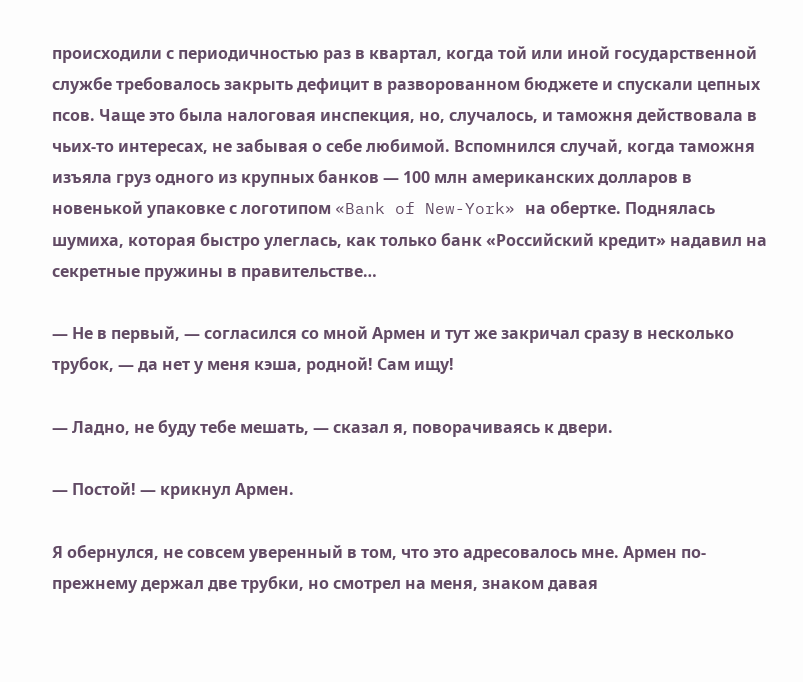происходили с периодичностью раз в квартал, когда той или иной государственной службе требовалось закрыть дефицит в разворованном бюджете и спускали цепных псов. Чаще это была налоговая инспекция, но, случалось, и таможня действовала в чьих-то интересах, не забывая о себе любимой. Вспомнился случай, когда таможня изъяла груз одного из крупных банков — 100 млн американских долларов в новенькой упаковке с логотипом «Bank of New-York» на обертке. Поднялась шумиха, которая быстро улеглась, как только банк «Российский кредит» надавил на секретные пружины в правительстве…

— Не в первый, — согласился со мной Армен и тут же закричал сразу в несколько трубок, — да нет у меня кэша, родной! Сам ищу!

— Ладно, не буду тебе мешать, — сказал я, поворачиваясь к двери.

— Постой! — крикнул Армен.

Я обернулся, не совсем уверенный в том, что это адресовалось мне. Армен по-прежнему держал две трубки, но смотрел на меня, знаком давая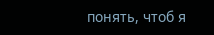понять, чтоб я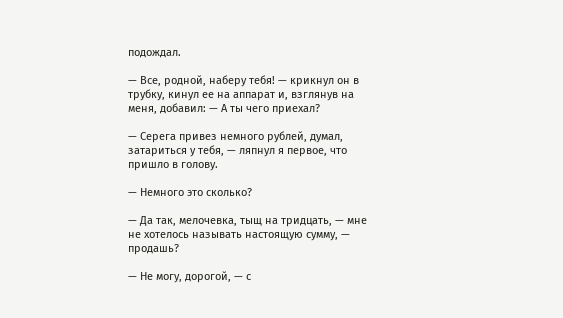подождал.

— Все, родной, наберу тебя! — крикнул он в трубку, кинул ее на аппарат и, взглянув на меня, добавил: — А ты чего приехал?

— Серега привез немного рублей, думал, затариться у тебя, — ляпнул я первое, что пришло в голову.

— Немного это сколько?

— Да так, мелочевка, тыщ на тридцать, — мне не хотелось называть настоящую сумму, — продашь?

— Не могу, дорогой, — с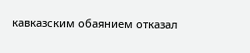кавказским обаянием отказал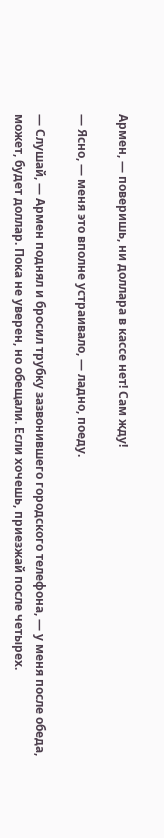Армен, — поверишь, ни доллара в кассе нет! Сам жду!

— Ясно, — меня это вполне устраивало, — ладно, поеду.

— Слушай, — Армен поднял и бросил трубку зазвонившего городского телефона, — у меня после обеда, может, будет доллар. Пока не уверен, но обещали. Если хочешь, приезжай после четырех.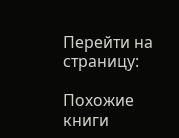Перейти на страницу:

Похожие книги